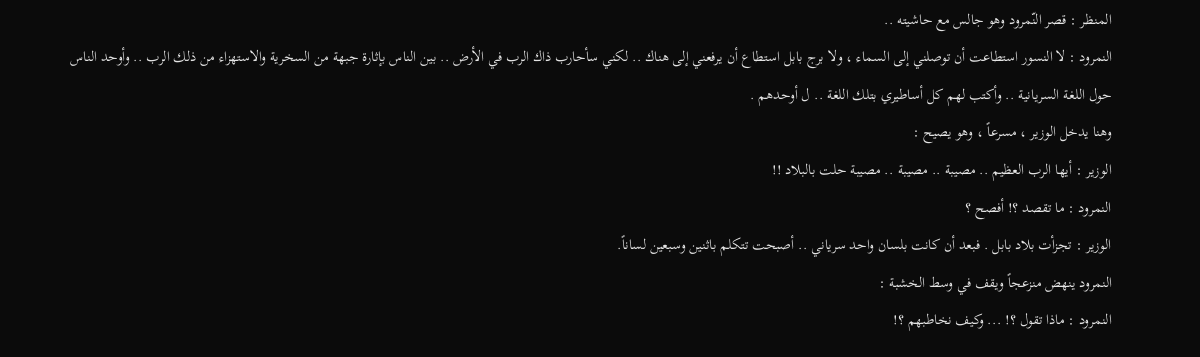المنظر : قصر النّمرود وهو جالس مع حاشيته ..
النمرود : لا النسور استطاعت أن توصلني إلى السماء ، ولا برج بابل استطاع أن يرفعني إلى هناك .. لكني سأحارب ذاك الرب في الأرض .. بين الناس بإثارة جبهة من السخرية والاستهزاء من ذلك الرب .. وأوحد الناس حول اللغة السريانية .. وأكتب لهم كل أساطيري بتلك اللغة .. ل أوحدهم .
وهنا يدخل الوزير ، مسرعاً ، وهو يصيح :
الوزير : أيها الرب العظيم .. مصيبة .. مصيبة .. مصيبة حلت بالبلاد !!
النمرود : ما تقصد ؟! أفصح ؟
الوزير : تجزأت بلاد بابل . فبعد أن كانت بلسان واحد سرياني .. أصبحت تتكلم باثنين وسبعين لساناً.
النمرود ينهض منزعجاً ويقف في وسط الخشبة :
النمرود : ماذا تقول ؟! ... وكيف نخاطبهم ؟!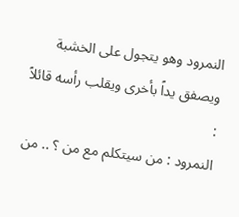النمرود وهو يتجول على الخشبة ويصفق يداً بأخرى ويقلب رأسه قائلاً :
النمرود : من سيتكلم مع من ؟ .. من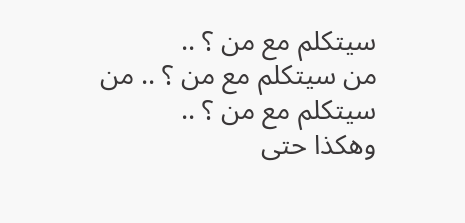سيتكلم مع من ؟ ..
من سيتكلم مع من ؟ .. من سيتكلم مع من ؟ ..
وهكذا حتى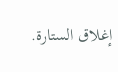إغلاق الستارة.